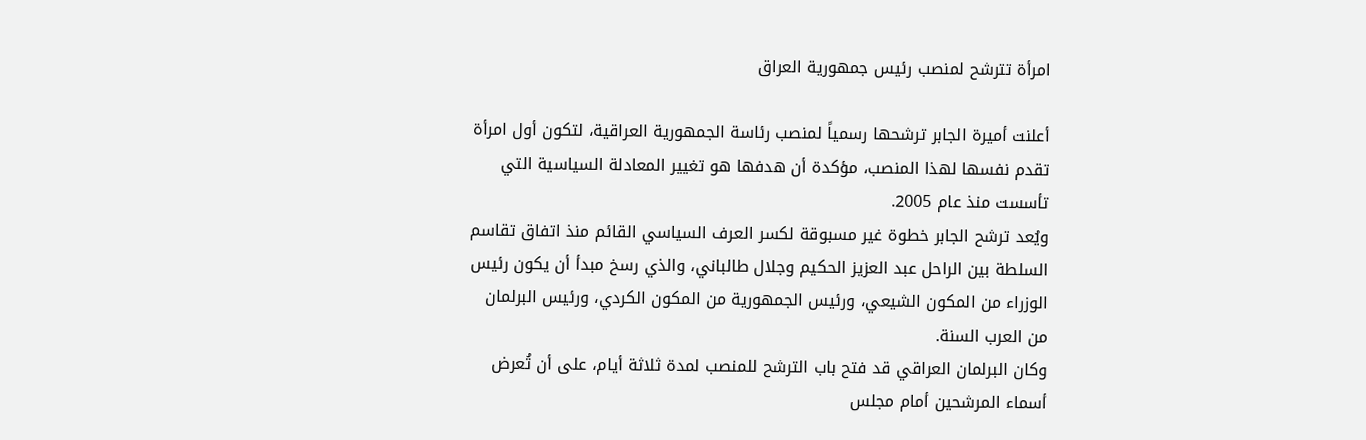امرأة تترشح لمنصب رئيس جمهورية العراق

أعلنت أميرة الجابر ترشحها رسمياً لمنصب رئاسة الجمهورية العراقية، لتكون أول امرأة تقدم نفسها لهذا المنصب، مؤكدة أن هدفها هو تغيير المعادلة السياسية التي تأسست منذ عام 2005.
ويُعد ترشح الجابر خطوة غير مسبوقة لكسر العرف السياسي القائم منذ اتفاق تقاسم السلطة بين الراحل عبد العزيز الحكيم وجلال طالباني، والذي رسخ مبدأ أن يكون رئيس الوزراء من المكون الشيعي، ورئيس الجمهورية من المكون الكردي، ورئيس البرلمان من العرب السنة.
وكان البرلمان العراقي قد فتح باب الترشح للمنصب لمدة ثلاثة أيام، على أن تُعرض أسماء المرشحين أمام مجلس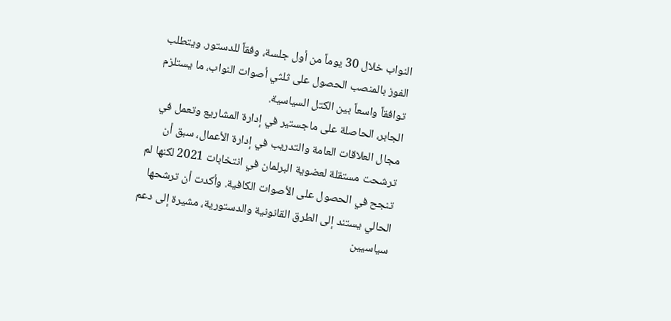النواب خلال 30 يوماً من أول جلسة، وفقاً للدستور. ويتطلب الفوز بالمنصب الحصول على ثلثي أصوات النواب، ما يستلزم توافقاً واسعاً بين الكتل السياسية.
الجابر، الحاصلة على ماجستير في إدارة المشاريع وتعمل في مجال العلاقات العامة والتدريب في إدارة الأعمال، سبق أن ترشحت مستقلة لعضوية البرلمان في انتخابات 2021 لكنها لم تنجح في الحصول على الأصوات الكافية. وأكدت أن ترشحها الحالي يستند إلى الطرق القانونية والدستورية، مشيرة إلى دعم سياسيين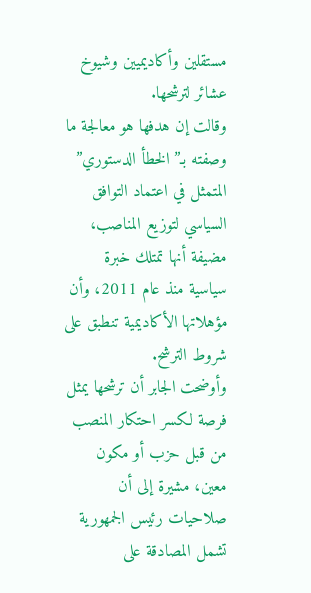مستقلين وأكاديميين وشيوخ عشائر لترشحها.
وقالت إن هدفها هو معالجة ما وصفته بـ”الخطأ الدستوري” المتمثل في اعتماد التوافق السياسي لتوزيع المناصب، مضيفة أنها تمتلك خبرة سياسية منذ عام 2011، وأن مؤهلاتها الأكاديمية تنطبق على شروط الترشح.
وأوضحت الجابر أن ترشحها يمثل فرصة لكسر احتكار المنصب من قبل حزب أو مكون معين، مشيرة إلى أن صلاحيات رئيس الجمهورية تشمل المصادقة على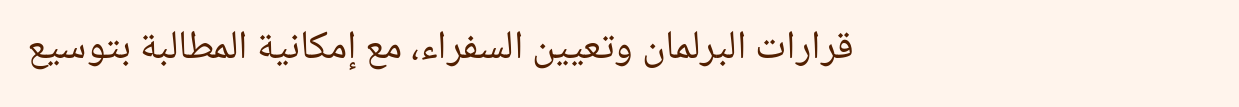قرارات البرلمان وتعيين السفراء، مع إمكانية المطالبة بتوسيع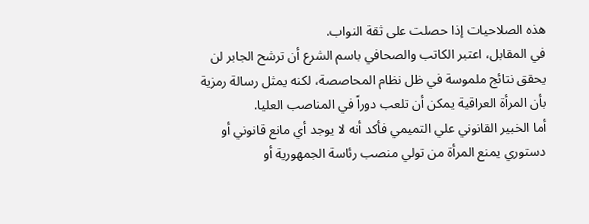هذه الصلاحيات إذا حصلت على ثقة النواب.
في المقابل، اعتبر الكاتب والصحافي باسم الشرع أن ترشح الجابر لن يحقق نتائج ملموسة في ظل نظام المحاصصة، لكنه يمثل رسالة رمزية بأن المرأة العراقية يمكن أن تلعب دوراً في المناصب العليا.
أما الخبير القانوني علي التميمي فأكد أنه لا يوجد أي مانع قانوني أو دستوري يمنع المرأة من تولي منصب رئاسة الجمهورية أو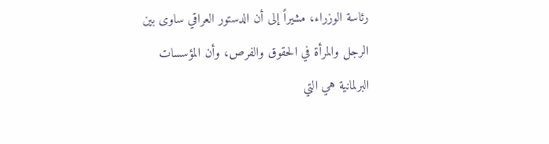رئاسة الوزراء، مشيراً إلى أن الدستور العراقي ساوى بين الرجل والمرأة في الحقوق والفرص، وأن المؤسسات البرلمانية هي التي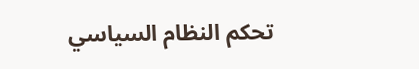تحكم النظام السياسي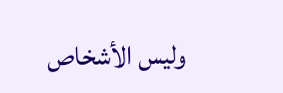وليس الأشخاص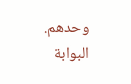وحدهم.
البوابة